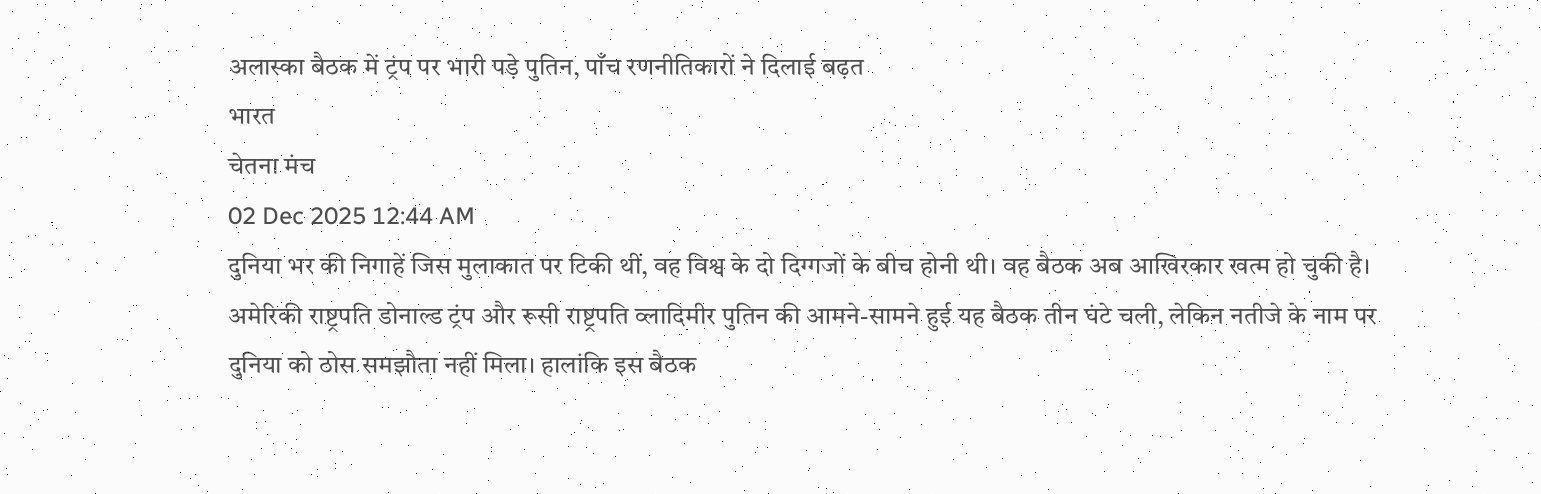अलास्का बैठक में ट्रंप पर भारी पड़े पुतिन, पाँच रणनीतिकारों ने दिलाई बढ़त
भारत
चेतना मंच
02 Dec 2025 12:44 AM
दुनिया भर की निगाहें जिस मुलाकात पर टिकी थीं, वह विश्व के दो दिग्गजों के बीच होनी थी। वह बैठक अब आखिरकार खत्म हो चुकी है। अमेरिकी राष्ट्रपति डोनाल्ड ट्रंप और रूसी राष्ट्रपति व्लादिमीर पुतिन की आमने-सामने हुई यह बैठक तीन घंटे चली, लेकिन नतीजे के नाम पर दुनिया को ठोस समझौता नहीं मिला। हालांकि इस बैठक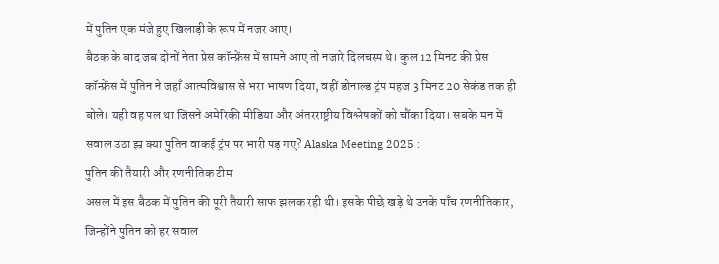में पुतिन एक मंजे हुए खिलाड़ी के रूप में नजर आए।
बैठक के बाद जब दोनों नेता प्रेस कॉन्फ्रेंस में सामने आए तो नजारे दिलचस्प थे। कुल 12 मिनट की प्रेस कॉन्फ्रेंस में पुतिन ने जहाँ आत्मविश्वास से भरा भाषण दिया, वहीं डोनाल्ड ट्रंप महज 3 मिनट 20 सेकंड तक ही बोले। यही वह पल था जिसने अमेरिकी मीडिया और अंतरराष्ट्रीय विश्लेषकों को चौंका दिया। सबके मन में सवाल उठा झ्र क्या पुतिन वाकई ट्रंप पर भारी पड़ गए? Alaska Meeting 2025 :
पुतिन की तैयारी और रणनीतिक टीम
असल में इस बैठक में पुतिन की पूरी तैयारी साफ झलक रही थी। इसके पीछे खड़े थे उनके पाँच रणनीतिकार, जिन्होंने पुतिन को हर सवाल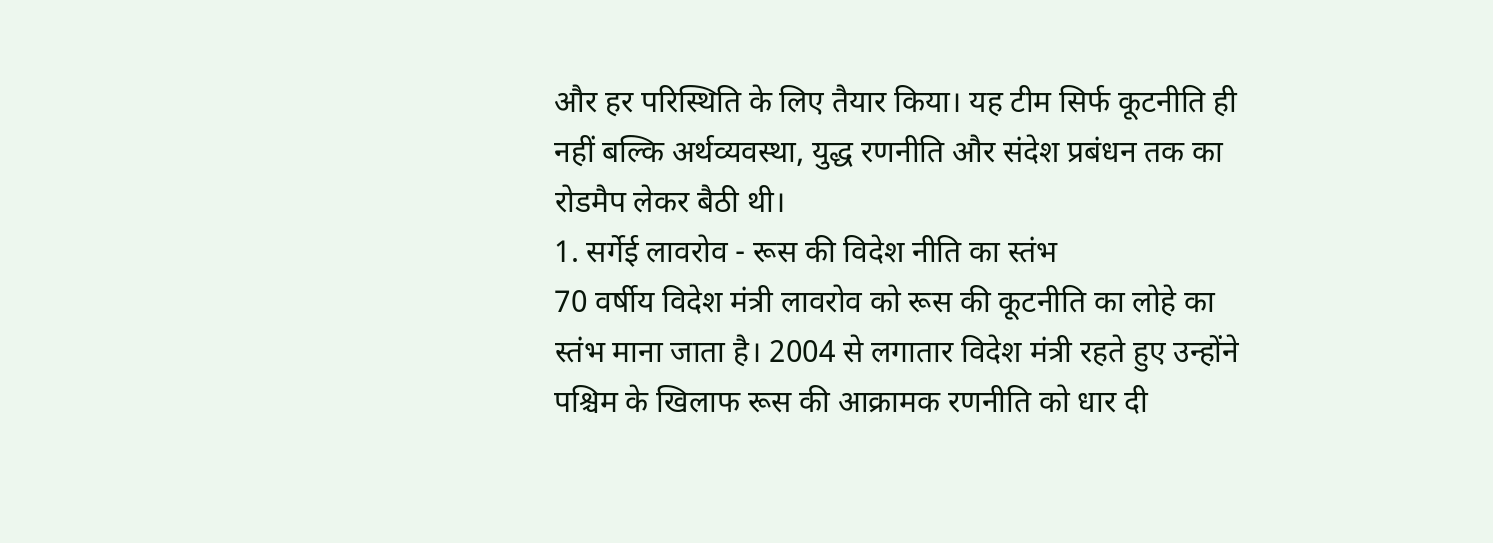और हर परिस्थिति के लिए तैयार किया। यह टीम सिर्फ कूटनीति ही नहीं बल्कि अर्थव्यवस्था, युद्ध रणनीति और संदेश प्रबंधन तक का रोडमैप लेकर बैठी थी।
1. सर्गेई लावरोव - रूस की विदेश नीति का स्तंभ
70 वर्षीय विदेश मंत्री लावरोव को रूस की कूटनीति का लोहे का स्तंभ माना जाता है। 2004 से लगातार विदेश मंत्री रहते हुए उन्होंने पश्चिम के खिलाफ रूस की आक्रामक रणनीति को धार दी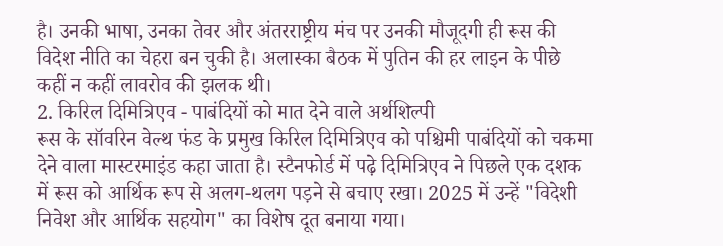है। उनकी भाषा, उनका तेवर और अंतरराष्ट्रीय मंच पर उनकी मौजूदगी ही रूस की विदेश नीति का चेहरा बन चुकी है। अलास्का बैठक में पुतिन की हर लाइन के पीछे कहीं न कहीं लावरोव की झलक थी।
2. किरिल दिमित्रिएव - पाबंदियों को मात देने वाले अर्थशिल्पी
रूस के सॉवरिन वेल्थ फंड के प्रमुख किरिल दिमित्रिएव को पश्चिमी पाबंदियों को चकमा देने वाला मास्टरमाइंड कहा जाता है। स्टैनफोर्ड में पढ़े दिमित्रिएव ने पिछले एक दशक में रूस को आर्थिक रूप से अलग-थलग पड़ने से बचाए रखा। 2025 में उन्हें "विदेशी निवेश और आर्थिक सहयोग" का विशेष दूत बनाया गया।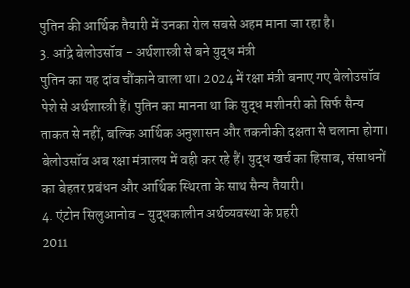पुतिन की आर्थिक तैयारी में उनका रोल सबसे अहम माना जा रहा है।
3. आंद्रे बेलोउसॉव - अर्थशास्त्री से बने युद्ध मंत्री
पुतिन का यह दांव चौंकाने वाला था। 2024 में रक्षा मंत्री बनाए गए बेलोउसॉव पेशे से अर्थशास्त्री हैं। पुतिन का मानना था कि युद्ध मशीनरी को सिर्फ सैन्य ताकत से नहीं, बल्कि आर्थिक अनुशासन और तकनीकी दक्षता से चलाना होगा। बेलोउसॉव अब रक्षा मंत्रालय में वही कर रहे हैं। युद्ध खर्च का हिसाब, संसाधनों का बेहतर प्रबंधन और आर्थिक स्थिरता के साथ सैन्य तैयारी।
4. एंटोन सिलुआनोव - युद्धकालीन अर्थव्यवस्था के प्रहरी
2011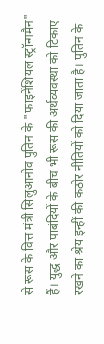से रूस के वित्त मंत्री सिलुआनोव पुतिन के "फाइनेंशियल स्ट्रॉन्गमैन" हैं। युद्ध और पाबंदियों के बीच भी रूस की अर्थव्यवस्था को टिकाए रखने का श्रेय इन्हीं की कठोर नीतियों को दिया जाता है। पुतिन के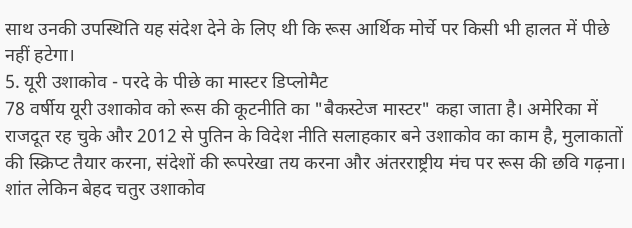साथ उनकी उपस्थिति यह संदेश देने के लिए थी कि रूस आर्थिक मोर्चे पर किसी भी हालत में पीछे नहीं हटेगा।
5. यूरी उशाकोव - परदे के पीछे का मास्टर डिप्लोमैट
78 वर्षीय यूरी उशाकोव को रूस की कूटनीति का "बैकस्टेज मास्टर" कहा जाता है। अमेरिका में राजदूत रह चुके और 2012 से पुतिन के विदेश नीति सलाहकार बने उशाकोव का काम है, मुलाकातों की स्क्रिप्ट तैयार करना, संदेशों की रूपरेखा तय करना और अंतरराष्ट्रीय मंच पर रूस की छवि गढ़ना। शांत लेकिन बेहद चतुर उशाकोव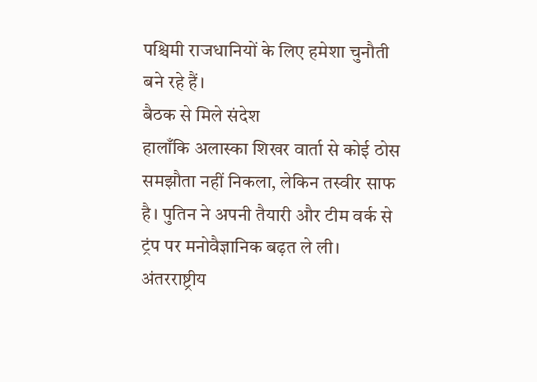पश्चिमी राजधानियों के लिए हमेशा चुनौती बने रहे हैं।
बैठक से मिले संदेश
हालाँकि अलास्का शिखर वार्ता से कोई ठोस समझौता नहीं निकला, लेकिन तस्वीर साफ है। पुतिन ने अपनी तैयारी और टीम वर्क से ट्रंप पर मनोवैज्ञानिक बढ़त ले ली। अंतरराष्ट्रीय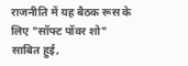राजनीति में यह बैठक रूस के लिए "सॉफ्ट पॉवर शो" साबित हुई,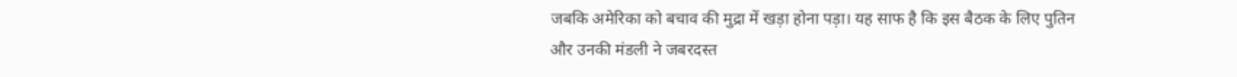जबकि अमेरिका को बचाव की मुद्रा में खड़ा होना पड़ा। यह साफ है कि इस बैठक के लिए पुतिन और उनकी मंडली ने जबरदस्त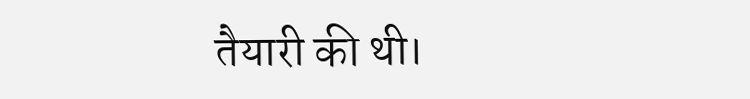तैयारी की थी।